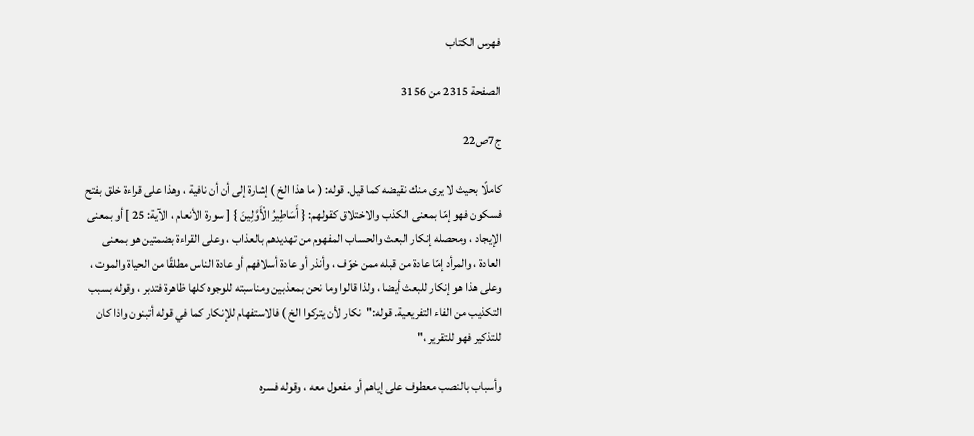فهرس الكتاب

الصفحة 2315 من 3156

ج7ص22

كاملًا بحيث لا يرى منك نقيضه كما قيل. قوله: ( ما هذا الخ ) إشارة إلى أن أن نافية ، وهذا على قراءة خلق بفتح فسكون فهو إمّا بمعنى الكذب والاختلاق كقولهم: { أَسَاطِيرُ الْأَوَّلِينَ } [ سورة الأنعام ، الآية: 25 ] أو بمعنى الإيجاد ، ومحصله إنكار البعث والحساب المفهوم من تهديدهم بالعذاب ، وعلى القراءة بضمتين هو بمعنى العادة ، والمرأد إمّا عادة من قبله ممن خوّف ، وأنذر أو عادة أسلافهم أو عادة الناس مطلقًا من الحياة والموت ، وعلى هذا هو إنكار للبعث أيضا ، ولذا قالوا وما نحن بمعذبين ومناسبته للوجوه كلها ظاهرة فتدبر ، وقوله بسبب التكذيب من الفاء التفريعية. قوله:"نكار لأن يتركوا الخ ) فالاستفهام للإنكار كما في قوله أتبنون واذا كان للتذكير فهو للتقرير ،"

وأسباب بالنصب معطوف على إياهم أو مفعول معه ، وقوله فسره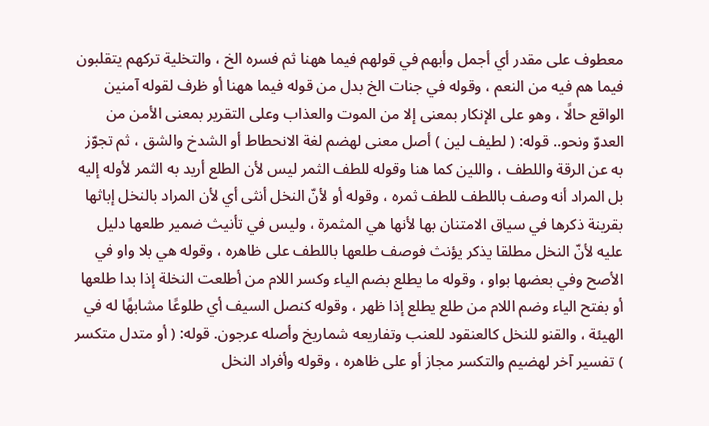معطوف على مقدر أي أجمل وأبهم في قولهم فيما ههنا ثم فسره الخ ، والتخلية تركهم يتقلبون فيما هم فيه من النعم ، وقوله في جنات الخ بدل من قوله فيما ههنا أو ظرف لقوله آمنين الواقع حالًا ، وهو على الإنكار بمعنى إلا من الموت والعذاب وعلى التقرير بمعنى الأمن من العدوّ ونحو.. قوله: ( لطيف لين ) أصل معنى لهضم لغة الانحطاط أو الشدخ والشق ، ثم تجوّز به عن الرقة واللطف ، واللين كما هنا وقوله للطف الثمر ليس لأن الطلع أريد به الثمر لأوله إليه بل المراد أنه وصف باللطف للطف ثمره ، وقوله أو لأنّ النخل أنثى أي لأن المراد بالنخل إباثها بقرينة ذكرها في سياق الامتنان بها لأنها هي المثمرة ، وليس في تأنيث ضمير طلعها دليل عليه لأنّ النخل مطلقا يذكر يؤنث فوصف طلعها باللطف على ظاهره ، وقوله هي بلا واو في الأصح وفي بعضها بواو ، وقوله ما يطلع بضم الياء وكسر اللام من أطلعت النخلة إذا بدا طلعها أو بفتح الياء وضم اللام من طلع يطلع إذا ظهر ، وقوله كنصل السيف أي طلوعًا مشابهًا له في الهيئة ، والقنو للنخل كالعنقود للعنب وتفاريعه شماريخ وأصله عرجون. قوله: ( أو متدل متكسر ) تفسير آخر لهضيم والتكسر مجاز أو على ظاهره ، وقوله وأفراد النخل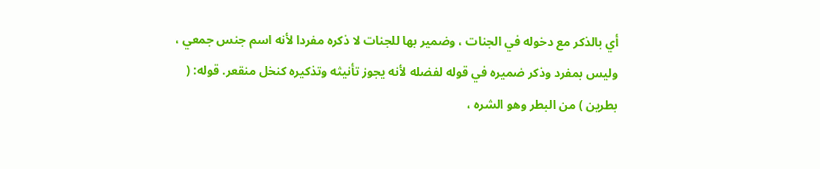أي بالذكر مع دخوله في الجنات ، وضمير بها للجنات لا ذكره مفردا لأنه اسم جنس جمعي ، وليس بمفرد وذكر ضميره في قوله لفضله لأنه يجوز تأنيثه وتذكيره كنخل منقعر. قوله: ( بطرين ) من البطر وهو الشره ،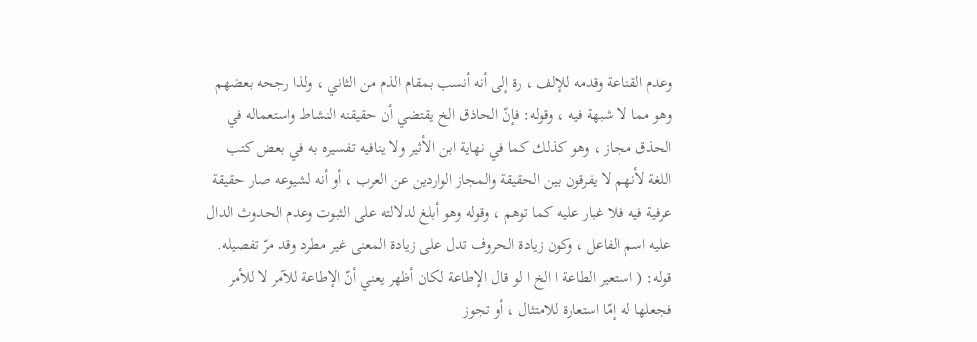وعدم القناعة وقدمه للإلف ، رة إلى أنه أنسب بمقام الذم من الثاني ، ولذا رجحه بعضهم وهو مما لا شبهة فيه ، وقوله: فإنّ الحاذق الخ يقتضي أن حقيقنه النشاط واستعماله في الحذق مجاز ، وهو كذلك كما في نهاية ابن الأثير ولا ينافيه تفسيره به في بعض كتب اللغة لأنهم لا يفرقون بين الحقيقة والمجاز الواردين عن العرب ، أو أنه لشيوعه صار حقيقة عرفية فيه فلا غبار عليه كما توهم ، وقوله وهو أبلغ لدلالته على الثبوت وعدم الحدوث الدال عليه اسم الفاعل ، وكون زيادة الحروف تدل على زيادة المعنى غير مطرد وقد مرّ تفصيله. قوله: ( استعير الطاعة ا الخ ا لو قال الإطاعة لكان أظهر يعني أنّ الإطاعة للآمر لا للأمر فجعلها له إمّا استعارة للامتثال ، أو تجوز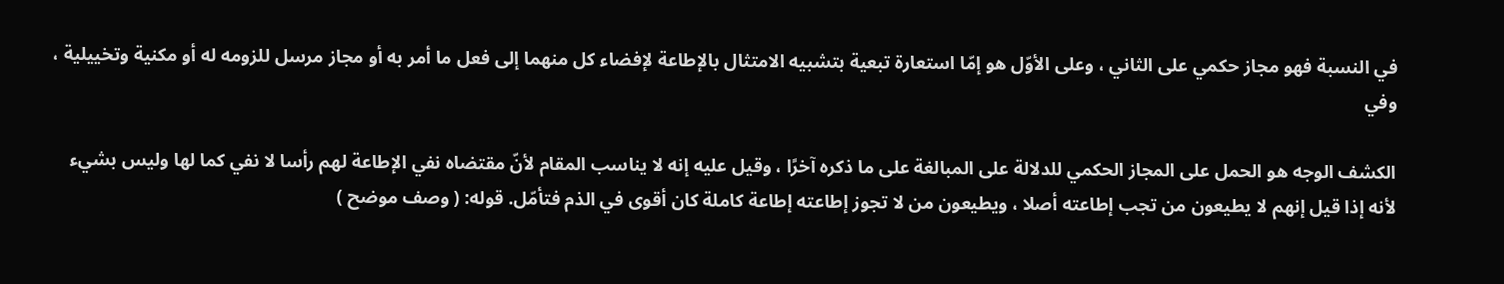في النسبة فهو مجاز حكمي على الثاني ، وعلى الأوّل هو إمّا استعارة تبعية بتشبيه الامتثال بالإطاعة لإفضاء كل منهما إلى فعل ما أمر به أو مجاز مرسل للزومه له أو مكنية وتخييلية ، وفي

الكشف الوجه هو الحمل على المجاز الحكمي للدلالة على المبالغة على ما ذكره آخرًا ، وقيل عليه إنه لا يناسب المقام لأنّ مقتضاه نفي الإطاعة لهم رأسا لا نفي كما لها وليس بشيء لأنه إذا قيل إنهم لا يطيعون من تجب إطاعته أصلا ، ويطيعون من لا تجوز إطاعته إطاعة كاملة كان أقوى في الذم فتأمّل. قوله: ( وصف موضح )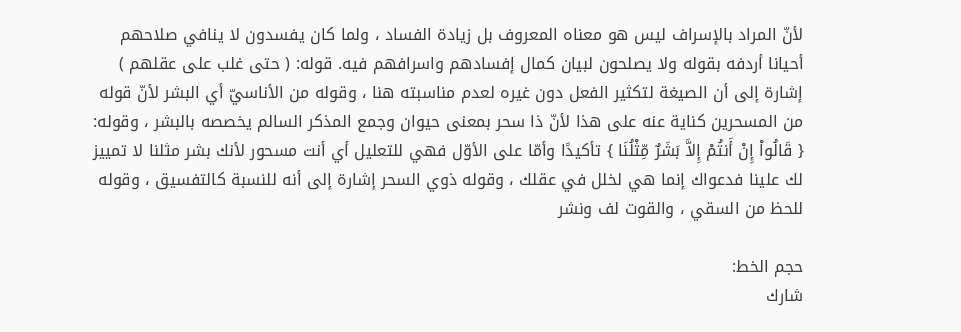لأنّ المراد بالإسراف ليس هو معناه المعروف بل زيادة الفساد ، ولما كان يفسدون لا ينافي صلاحهم أحيانا أردفه بقوله ولا يصلحون لبيان كمال إفسادهم واسرافهم فيه. قوله: ( حتى غلب على عقلهم ) إشارة إلى أن الصيغة لتكثير الفعل دون غيره لعدم مناسبته هنا ، وقوله من الأناسيّ أي البشر لأنّ قوله من المسحرين كناية عنه على هذا لأنّ ذا سحر بمعنى حيوان وجمع المذكر السالم يخصصه بالبشر ، وقوله: { قَالُواْ إِنْ أَنتُمْ إِلاَّ بَشَرٌ مِّثْلُنَا } تأكيدًا وأمّا على الأوّل فهي للتعليل أي أنت مسحور لأنك بشر مثلنا لا تمييز لك علينا فدعواك إنما هي لخلل في عقلك ، وقوله ذوي السحر إشارة إلى أنه للنسبة كالتفسيق ، وقوله للحظ من السقي ، والقوت لف ونشر

حجم الخط:
شارك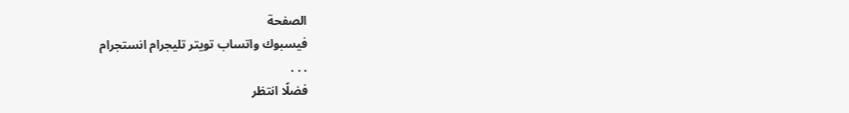الصفحة
فيسبوك واتساب تويتر تليجرام انستجرام
. . .
فضلًا انتظر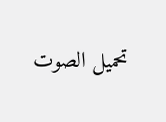تحميل الصوت